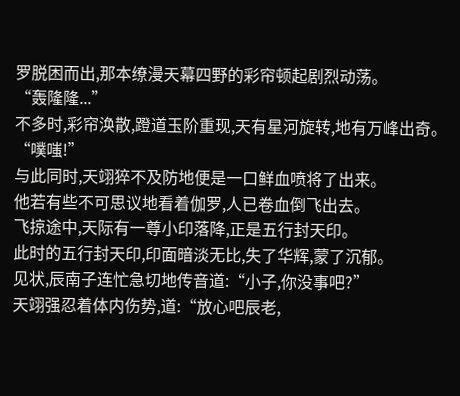罗脱困而出,那本缭漫天幕四野的彩帘顿起剧烈动荡。
“轰隆隆...”
不多时,彩帘涣散,蹬道玉阶重现,天有星河旋转,地有万峰出奇。
“噗嗤!”
与此同时,天翊猝不及防地便是一口鲜血喷将了出来。
他若有些不可思议地看着伽罗,人已卷血倒飞出去。
飞掠途中,天际有一尊小印落降,正是五行封天印。
此时的五行封天印,印面暗淡无比,失了华辉,蒙了沉郁。
见状,辰南子连忙急切地传音道:“小子,你没事吧?”
天翊强忍着体内伤势,道:“放心吧辰老,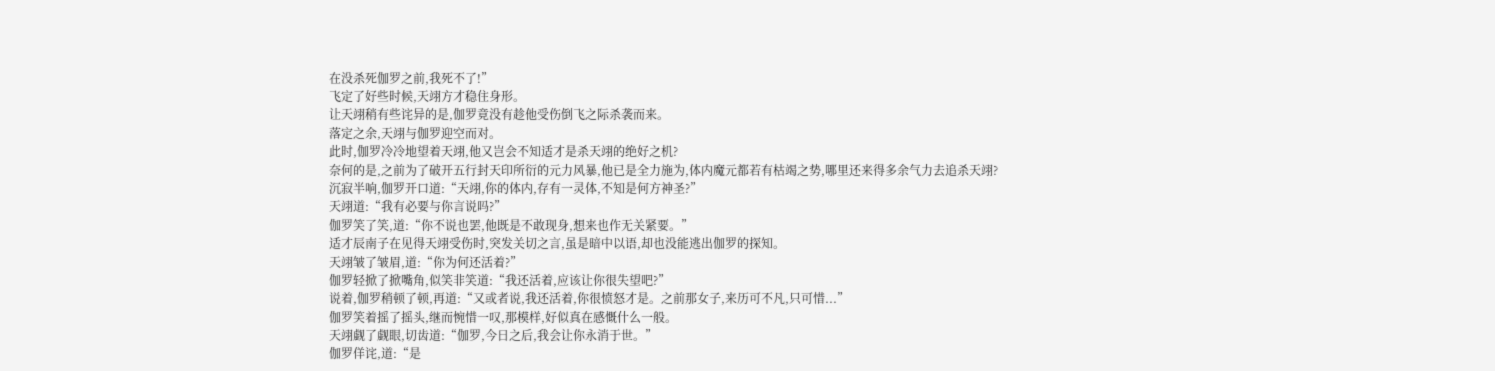在没杀死伽罗之前,我死不了!”
飞定了好些时候,天翊方才稳住身形。
让天翊稍有些诧异的是,伽罗竟没有趁他受伤倒飞之际杀袭而来。
落定之余,天翊与伽罗迎空而对。
此时,伽罗冷冷地望着天翊,他又岂会不知适才是杀天翊的绝好之机?
奈何的是,之前为了破开五行封天印所衍的元力风暴,他已是全力施为,体内魔元都若有枯竭之势,哪里还来得多余气力去追杀天翊?
沉寂半响,伽罗开口道:“天翊,你的体内,存有一灵体,不知是何方神圣?”
天翊道:“我有必要与你言说吗?”
伽罗笑了笑,道:“你不说也罢,他既是不敢现身,想来也作无关紧要。”
适才辰南子在见得天翊受伤时,突发关切之言,虽是暗中以语,却也没能逃出伽罗的探知。
天翊皱了皱眉,道:“你为何还活着?”
伽罗轻掀了掀嘴角,似笑非笑道:“我还活着,应该让你很失望吧?”
说着,伽罗稍顿了顿,再道:“又或者说,我还活着,你很愤怒才是。之前那女子,来历可不凡,只可惜...”
伽罗笑着摇了摇头,继而惋惜一叹,那模样,好似真在感慨什么一般。
天翊觑了觑眼,切齿道:“伽罗,今日之后,我会让你永消于世。”
伽罗佯诧,道:“是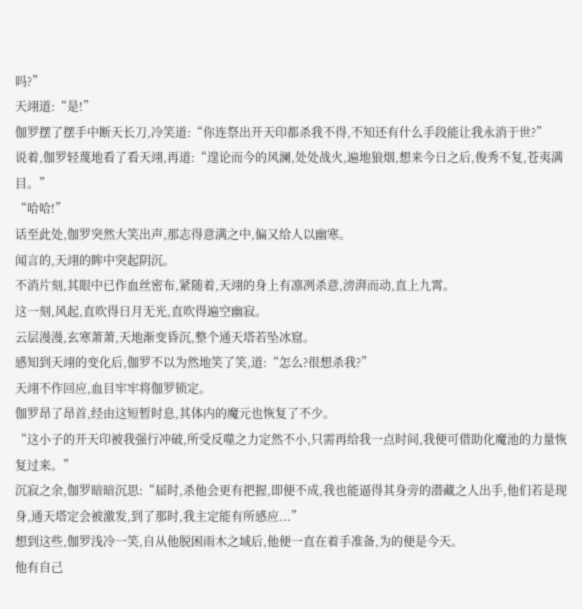吗?”
天翊道:“是!”
伽罗摆了摆手中断天长刀,冷笑道:“你连祭出开天印都杀我不得,不知还有什么手段能让我永消于世?”
说着,伽罗轻蔑地看了看天翊,再道:“遑论而今的风澜,处处战火,遍地狼烟,想来今日之后,俊秀不复,苍夷满目。”
“哈哈!”
话至此处,伽罗突然大笑出声,那志得意满之中,偏又给人以幽寒。
闻言的,天翊的眸中突起阴沉。
不消片刻,其眼中已作血丝密布,紧随着,天翊的身上有凛冽杀意,滂湃而动,直上九霄。
这一刻,风起,直吹得日月无光,直吹得遍空幽寂。
云层漫漫,玄寒萧萧,天地渐变昏沉,整个通天塔若坠冰窟。
感知到天翊的变化后,伽罗不以为然地笑了笑,道:“怎么?很想杀我?”
天翊不作回应,血目牢牢将伽罗锁定。
伽罗昂了昂首,经由这短暂时息,其体内的魔元也恢复了不少。
“这小子的开天印被我强行冲破,所受反噬之力定然不小,只需再给我一点时间,我便可借助化魔池的力量恢复过来。”
沉寂之余,伽罗暗暗沉思:“届时,杀他会更有把握,即便不成,我也能逼得其身旁的潜藏之人出手,他们若是现身,通天塔定会被激发,到了那时,我主定能有所感应...”
想到这些,伽罗浅冷一笑,自从他脱困雨木之域后,他便一直在着手准备,为的便是今天。
他有自己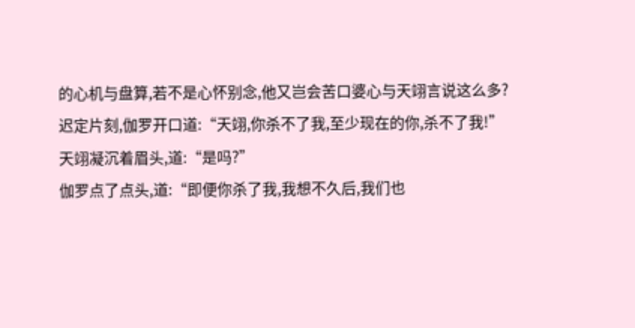的心机与盘算,若不是心怀别念,他又岂会苦口婆心与天翊言说这么多?
迟定片刻,伽罗开口道:“天翊,你杀不了我,至少现在的你,杀不了我!”
天翊凝沉着眉头,道:“是吗?”
伽罗点了点头,道:“即便你杀了我,我想不久后,我们也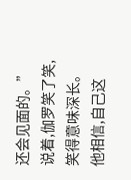还会见面的。”
说着,伽罗笑了笑,笑得意味深长。
他相信,自己这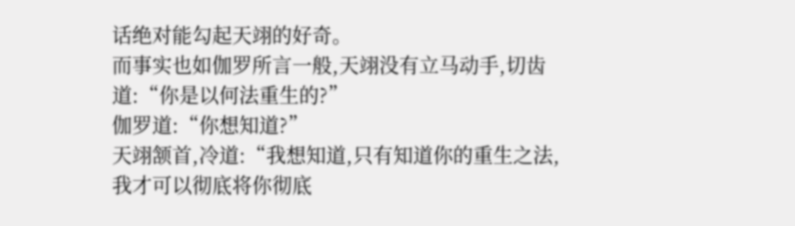话绝对能勾起天翊的好奇。
而事实也如伽罗所言一般,天翊没有立马动手,切齿道:“你是以何法重生的?”
伽罗道:“你想知道?”
天翊颔首,冷道:“我想知道,只有知道你的重生之法,我才可以彻底将你彻底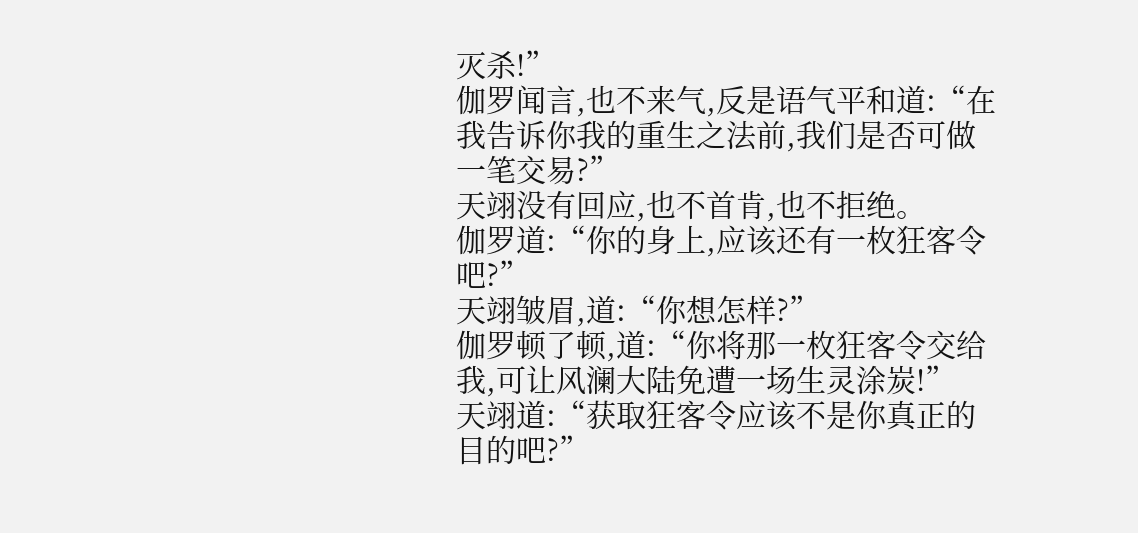灭杀!”
伽罗闻言,也不来气,反是语气平和道:“在我告诉你我的重生之法前,我们是否可做一笔交易?”
天翊没有回应,也不首肯,也不拒绝。
伽罗道:“你的身上,应该还有一枚狂客令吧?”
天翊皱眉,道:“你想怎样?”
伽罗顿了顿,道:“你将那一枚狂客令交给我,可让风澜大陆免遭一场生灵涂炭!”
天翊道:“获取狂客令应该不是你真正的目的吧?”